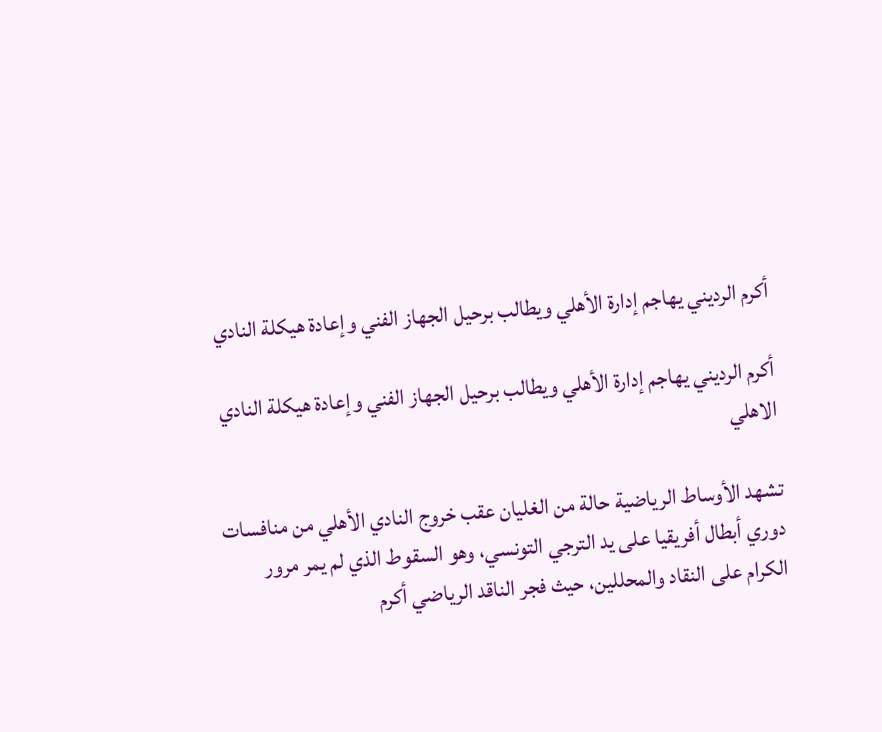أكرم الرديني يهاجم إدارة الأهلي ويطالب برحيل الجهاز الفني وإعادة هيكلة النادي

أكرم الرديني يهاجم إدارة الأهلي ويطالب برحيل الجهاز الفني وإعادة هيكلة النادي
الاهلي

تشهد الأوساط الرياضية حالة من الغليان عقب خروج النادي الأهلي من منافسات دوري أبطال أفريقيا على يد الترجي التونسي، وهو السقوط الذي لم يمر مرور الكرام على النقاد والمحللين، حيث فجر الناقد الرياضي أكرم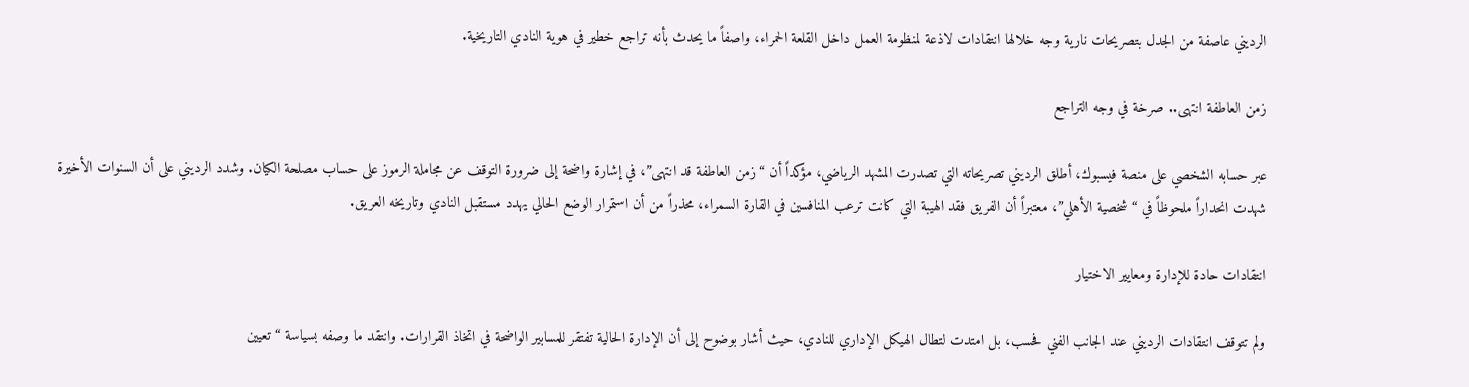الرديني عاصفة من الجدل بتصريحات نارية وجه خلالها انتقادات لاذعة لمنظومة العمل داخل القلعة الحمراء، واصفاً ما يحدث بأنه تراجع خطير في هوية النادي التاريخية.

زمن العاطفة انتهى.. صرخة في وجه التراجع

عبر حسابه الشخصي على منصة فيسبوك، أطلق الرديني تصريحاته التي تصدرت المشهد الرياضي، مؤكداً أن “زمن العاطفة قد انتهى”، في إشارة واضحة إلى ضرورة التوقف عن مجاملة الرموز على حساب مصلحة الكيان. وشدد الرديني على أن السنوات الأخيرة شهدت انحداراً ملحوظاً في “شخصية الأهلي”، معتبراً أن الفريق فقد الهيبة التي كانت ترعب المنافسين في القارة السمراء، محذراً من أن استمرار الوضع الحالي يهدد مستقبل النادي وتاريخه العريق.

انتقادات حادة للإدارة ومعايير الاختيار

ولم تتوقف انتقادات الرديني عند الجانب الفني فحسب، بل امتدت لتطال الهيكل الإداري للنادي، حيث أشار بوضوح إلى أن الإدارة الحالية تفتقر للمسابير الواضحة في اتخاذ القرارات. وانتقد ما وصفه بسياسة “تعيين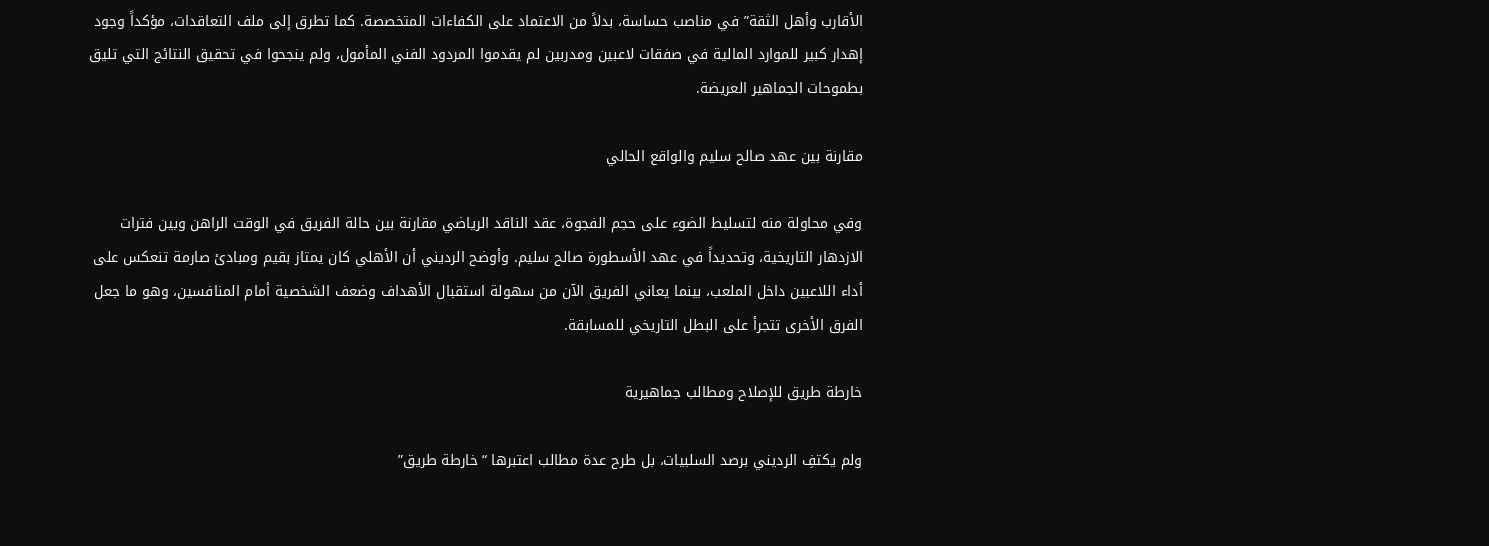الأقارب وأهل الثقة” في مناصب حساسة، بدلاً من الاعتماد على الكفاءات المتخصصة. كما تطرق إلى ملف التعاقدات، مؤكداً وجود إهدار كبير للموارد المالية في صفقات لاعبين ومدربين لم يقدموا المردود الفني المأمول، ولم ينجحوا في تحقيق النتائج التي تليق بطموحات الجماهير العريضة.

مقارنة بين عهد صالح سليم والواقع الحالي

وفي محاولة منه لتسليط الضوء على حجم الفجوة، عقد الناقد الرياضي مقارنة بين حالة الفريق في الوقت الراهن وبين فترات الازدهار التاريخية، وتحديداً في عهد الأسطورة صالح سليم. وأوضح الرديني أن الأهلي كان يمتاز بقيم ومبادئ صارمة تنعكس على أداء اللاعبين داخل الملعب، بينما يعاني الفريق الآن من سهولة استقبال الأهداف وضعف الشخصية أمام المنافسين، وهو ما جعل الفرق الأخرى تتجرأ على البطل التاريخي للمسابقة.

خارطة طريق للإصلاح ومطالب جماهيرية

ولم يكتفِ الرديني برصد السلبيات، بل طرح عدة مطالب اعتبرها “خارطة طريق”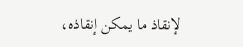لإنقاذ ما يمكن إنقاذه،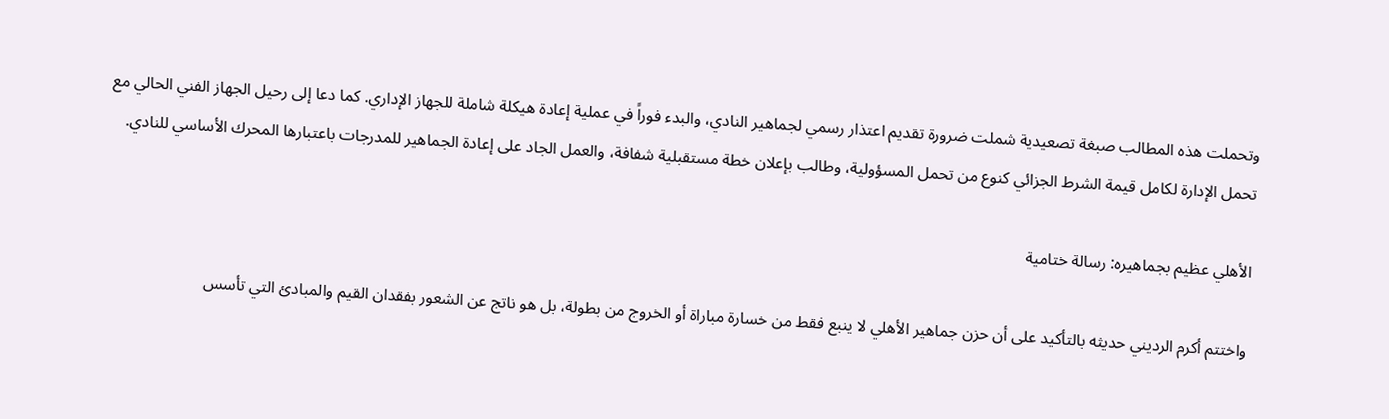وتحملت هذه المطالب صبغة تصعيدية شملت ضرورة تقديم اعتذار رسمي لجماهير النادي، والبدء فوراً في عملية إعادة هيكلة شاملة للجهاز الإداري. كما دعا إلى رحيل الجهاز الفني الحالي مع تحمل الإدارة لكامل قيمة الشرط الجزائي كنوع من تحمل المسؤولية، وطالب بإعلان خطة مستقبلية شفافة، والعمل الجاد على إعادة الجماهير للمدرجات باعتبارها المحرك الأساسي للنادي.

الأهلي عظيم بجماهيره: رسالة ختامية

واختتم أكرم الرديني حديثه بالتأكيد على أن حزن جماهير الأهلي لا ينبع فقط من خسارة مباراة أو الخروج من بطولة، بل هو ناتج عن الشعور بفقدان القيم والمبادئ التي تأسس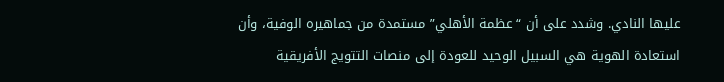عليها النادي. وشدد على أن “عظمة الأهلي” مستمدة من جماهيره الوفية، وأن استعادة الهوية هي السبيل الوحيد للعودة إلى منصات التتويج الأفريقية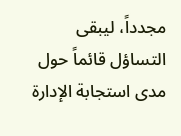مجدداً، ليبقى التساؤل قائماً حول مدى استجابة الإدارة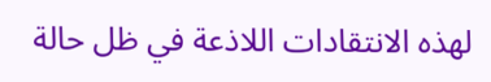لهذه الانتقادات اللاذعة في ظل حالة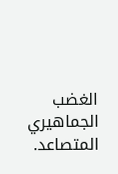الغضب الجماهيري المتصاعد.